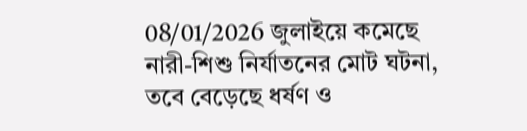08/01/2026 জুলাইয়ে কমেছে নারী-শিশু নির্যাতনের মোট ঘটনা, তবে বেড়েছে ধর্ষণ ও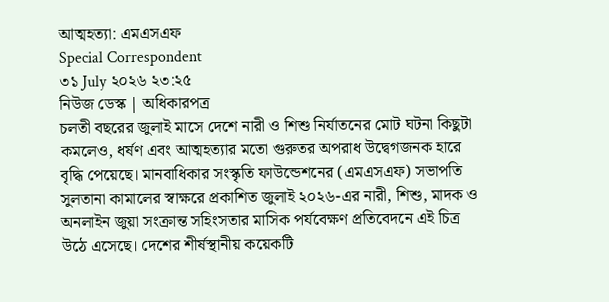আত্মহত্যা: এমএসএফ
Special Correspondent
৩১ July ২০২৬ ২৩:২৫
নিউজ ডেস্ক | অধিকারপত্র
চলতী বছরের জুলাই মাসে দেশে নারী ও শিশু নির্যাতনের মোট ঘটনা কিছুটা কমলেও, ধর্ষণ এবং আত্মহত্যার মতো গুরুতর অপরাধ উদ্বেগজনক হারে বৃদ্ধি পেয়েছে। মানবাধিকার সংস্কৃতি ফাউন্ডেশনের (এমএসএফ) সভাপতি সুলতানা কামালের স্বাক্ষরে প্রকাশিত জুলাই ২০২৬-এর নারী, শিশু, মাদক ও অনলাইন জুয়া সংক্রান্ত সহিংসতার মাসিক পর্যবেক্ষণ প্রতিবেদনে এই চিত্র উঠে এসেছে। দেশের শীর্ষস্থানীয় কয়েকটি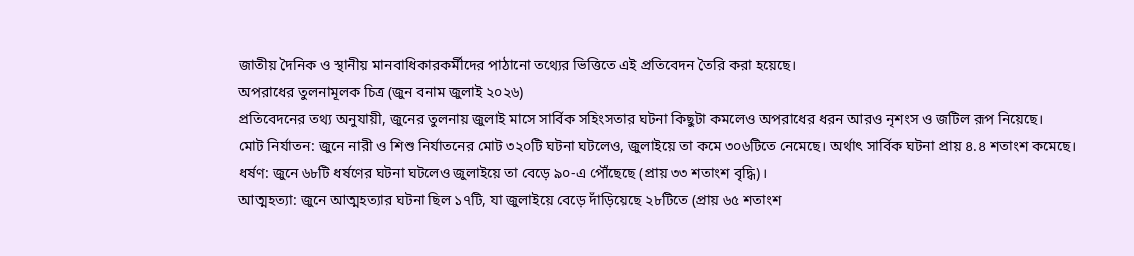জাতীয় দৈনিক ও স্থানীয় মানবাধিকারকর্মীদের পাঠানো তথ্যের ভিত্তিতে এই প্রতিবেদন তৈরি করা হয়েছে।
অপরাধের তুলনামূলক চিত্র (জুন বনাম জুলাই ২০২৬)
প্রতিবেদনের তথ্য অনুযায়ী, জুনের তুলনায় জুলাই মাসে সার্বিক সহিংসতার ঘটনা কিছুটা কমলেও অপরাধের ধরন আরও নৃশংস ও জটিল রূপ নিয়েছে।
মোট নির্যাতন: জুনে নারী ও শিশু নির্যাতনের মোট ৩২০টি ঘটনা ঘটলেও, জুলাইয়ে তা কমে ৩০৬টিতে নেমেছে। অর্থাৎ সার্বিক ঘটনা প্রায় ৪.৪ শতাংশ কমেছে।
ধর্ষণ: জুনে ৬৮টি ধর্ষণের ঘটনা ঘটলেও জুলাইয়ে তা বেড়ে ৯০-এ পৌঁছেছে (প্রায় ৩৩ শতাংশ বৃদ্ধি)।
আত্মহত্যা: জুনে আত্মহত্যার ঘটনা ছিল ১৭টি, যা জুলাইয়ে বেড়ে দাঁড়িয়েছে ২৮টিতে (প্রায় ৬৫ শতাংশ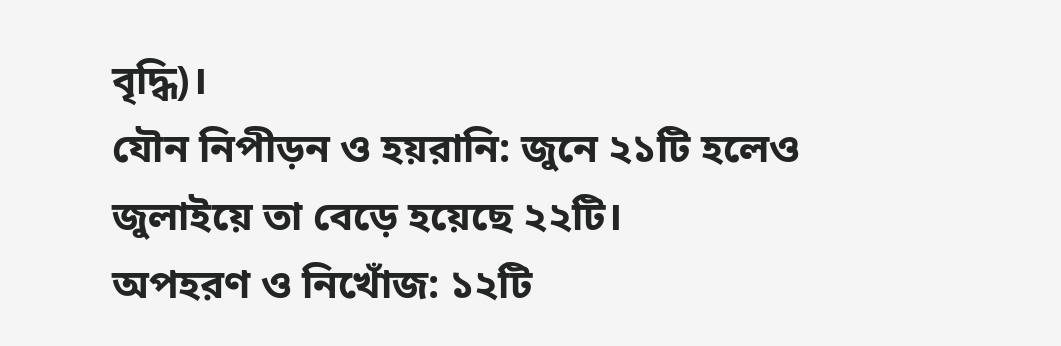বৃদ্ধি)।
যৌন নিপীড়ন ও হয়রানি: জুনে ২১টি হলেও জুলাইয়ে তা বেড়ে হয়েছে ২২টি।
অপহরণ ও নিখোঁজ: ১২টি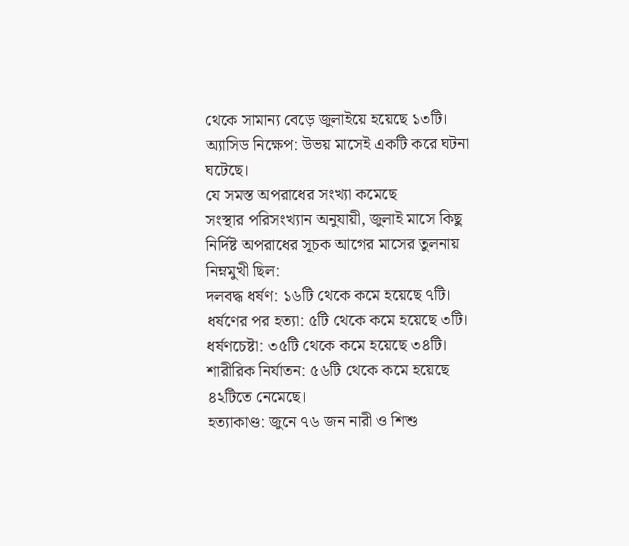থেকে সামান্য বেড়ে জুলাইয়ে হয়েছে ১৩টি।
অ্যাসিড নিক্ষেপ: উভয় মাসেই একটি করে ঘটনা ঘটেছে।
যে সমস্ত অপরাধের সংখ্যা কমেছে
সংস্থার পরিসংখ্যান অনুযায়ী, জুলাই মাসে কিছু নির্দিষ্ট অপরাধের সূচক আগের মাসের তুলনায় নিম্নমুখী ছিল:
দলবদ্ধ ধর্ষণ: ১৬টি থেকে কমে হয়েছে ৭টি।
ধর্ষণের পর হত্যা: ৫টি থেকে কমে হয়েছে ৩টি।
ধর্ষণচেষ্টা: ৩৫টি থেকে কমে হয়েছে ৩৪টি।
শারীরিক নির্যাতন: ৫৬টি থেকে কমে হয়েছে ৪২টিতে নেমেছে।
হত্যাকাণ্ড: জুনে ৭৬ জন নারী ও শিশু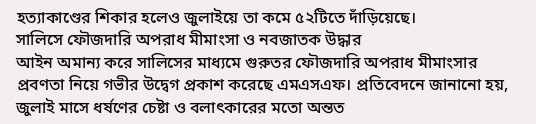হত্যাকাণ্ডের শিকার হলেও জুলাইয়ে তা কমে ৫২টিতে দাঁড়িয়েছে।
সালিসে ফৌজদারি অপরাধ মীমাংসা ও নবজাতক উদ্ধার
আইন অমান্য করে সালিসের মাধ্যমে গুরুতর ফৌজদারি অপরাধ মীমাংসার প্রবণতা নিয়ে গভীর উদ্বেগ প্রকাশ করেছে এমএসএফ। প্রতিবেদনে জানানো হয়, জুলাই মাসে ধর্ষণের চেষ্টা ও বলাৎকারের মতো অন্তত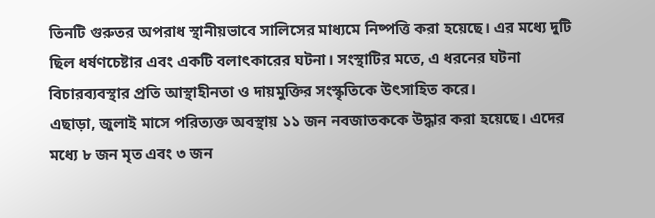তিনটি গুরুতর অপরাধ স্থানীয়ভাবে সালিসের মাধ্যমে নিষ্পত্তি করা হয়েছে। এর মধ্যে দুটি ছিল ধর্ষণচেষ্টার এবং একটি বলাৎকারের ঘটনা। সংস্থাটির মতে, এ ধরনের ঘটনা বিচারব্যবস্থার প্রতি আস্থাহীনতা ও দায়মুক্তির সংস্কৃতিকে উৎসাহিত করে।
এছাড়া, জুলাই মাসে পরিত্যক্ত অবস্থায় ১১ জন নবজাতককে উদ্ধার করা হয়েছে। এদের মধ্যে ৮ জন মৃত এবং ৩ জন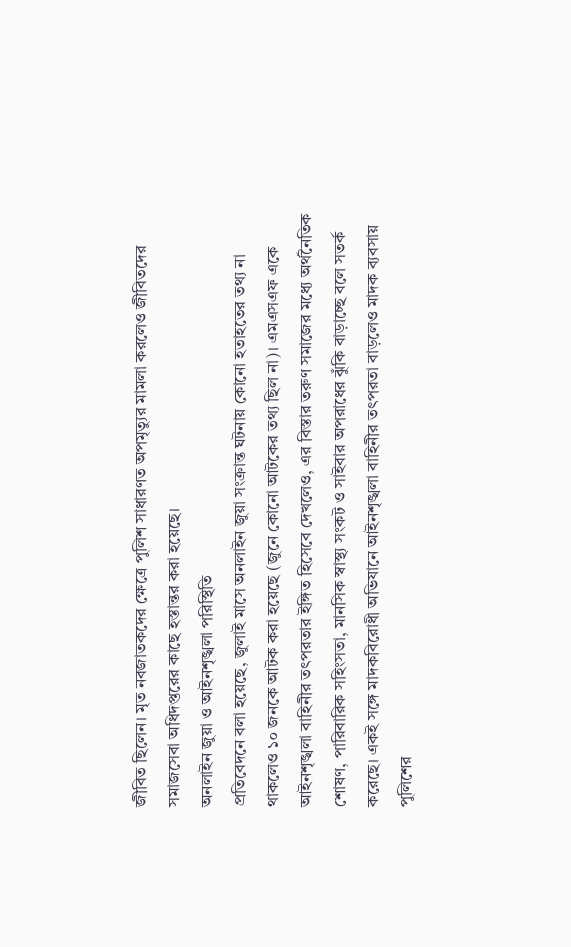জীবিত ছিলেন। মৃত নবজাতকদের ক্ষেত্রে পুলিশ সাধারণত অপমৃত্যুর মামলা করলেও জীবিতদের সমাজসেবা অধিদপ্তরের কাছে হস্তান্তর করা হয়েছে।
অনলাইন জুয়া ও আইনশৃঙ্খলা পরিস্থিতি
প্রতিবেদনে বলা হয়েছে, জুলাই মাসে অনলাইন জুয়া সংক্রান্ত ঘটনায় কোনো হতাহতের তথ্য না থাকলেও ১০ জনকে আটক করা হয়েছে (জুনে কোনো আটকের তথ্য ছিল না)। এমএসএফ একে আইনশৃঙ্খলা বাহিনীর তৎপরতার ইঙ্গিত হিসেবে দেখলেও, এর বিস্তার তরুণ সমাজের মধ্যে অর্থনৈতিক শোষণ, পারিবারিক সহিংসতা, মানসিক স্বাস্থ্য সংকট ও সাইবার অপরাধের ঝুঁকি বাড়াচ্ছে বলে সতর্ক করেছে। একই সঙ্গে মাদকবিরোধী অভিযানে আইনশৃঙ্খলা বাহিনীর তৎপরতা বাড়লেও মাদক ব্যবসায় পুলিশের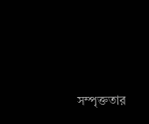সম্পৃক্ততার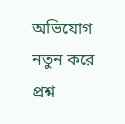অভিযোগ নতুন করে প্রশ্ন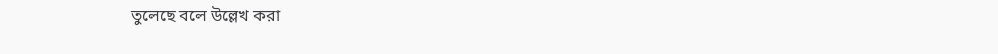তুলেছে বলে উল্লেখ করা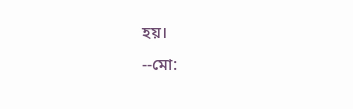হয়।
--মো: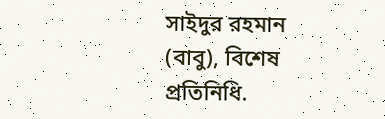সাইদুর রহমান (বাবু), বিশেষ প্রতিনিধি.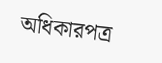অধিকারপত্র